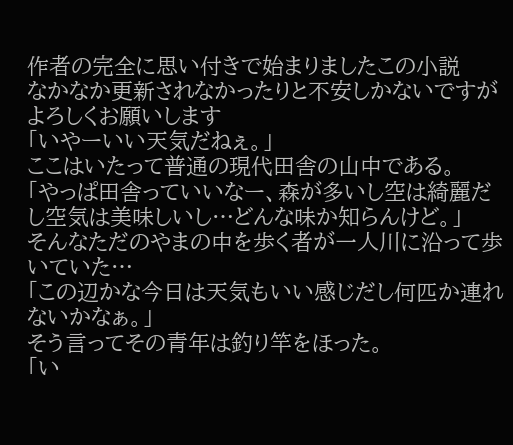作者の完全に思い付きで始まりましたこの小説
なかなか更新されなかったりと不安しかないですがよろしくお願いします
「いやーいい天気だねぇ。」
ここはいたって普通の現代田舎の山中である。
「やっぱ田舎っていいなー、森が多いし空は綺麗だし空気は美味しいし…どんな味か知らんけど。」
そんなただのやまの中を歩く者が一人川に沿って歩いていた…
「この辺かな今日は天気もいい感じだし何匹か連れないかなぁ。」
そう言ってその青年は釣り竿をほった。
「い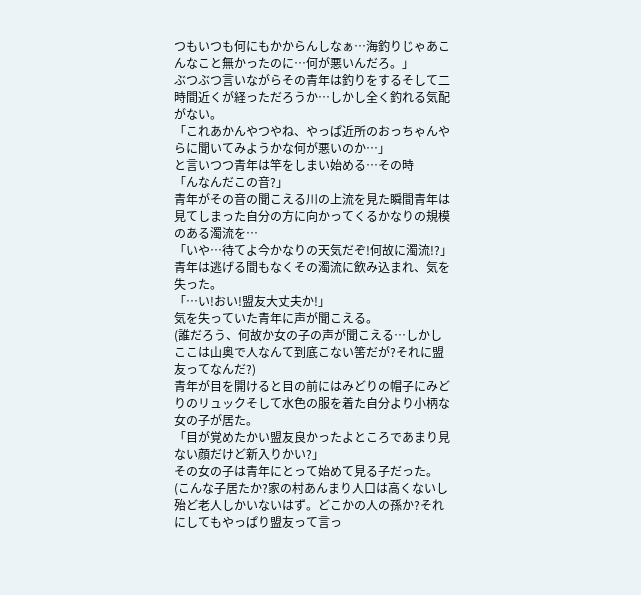つもいつも何にもかからんしなぁ…海釣りじゃあこんなこと無かったのに…何が悪いんだろ。」
ぶつぶつ言いながらその青年は釣りをするそして二時間近くが経っただろうか…しかし全く釣れる気配がない。
「これあかんやつやね、やっぱ近所のおっちゃんやらに聞いてみようかな何が悪いのか…」
と言いつつ青年は竿をしまい始める…その時
「んなんだこの音?」
青年がその音の聞こえる川の上流を見た瞬間青年は見てしまった自分の方に向かってくるかなりの規模のある濁流を…
「いや…待てよ今かなりの天気だぞ!何故に濁流!?」
青年は逃げる間もなくその濁流に飲み込まれ、気を失った。
「…い!おい!盟友大丈夫か!」
気を失っていた青年に声が聞こえる。
(誰だろう、何故か女の子の声が聞こえる…しかしここは山奥で人なんて到底こない筈だが?それに盟友ってなんだ?)
青年が目を開けると目の前にはみどりの帽子にみどりのリュックそして水色の服を着た自分より小柄な女の子が居た。
「目が覚めたかい盟友良かったよところであまり見ない顔だけど新入りかい?」
その女の子は青年にとって始めて見る子だった。
(こんな子居たか?家の村あんまり人口は高くないし殆ど老人しかいないはず。どこかの人の孫か?それにしてもやっぱり盟友って言っ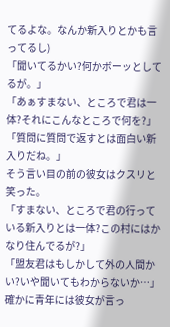てるよな。なんか新入りとかも言ってるし)
「聞いてるかい?何かボーッとしてるが。」
「あぁすまない、ところで君は一体?それにこんなところで何を?」
「質問に質問で返すとは面白い新入りだね。」
そう言い目の前の彼女はクスリと笑った。
「すまない、ところで君の行っている新入りとは一体?この村にはかなり住んでるが?」
「盟友君はもしかして外の人間かい?いや聞いてもわからないか…」
確かに青年には彼女が言っ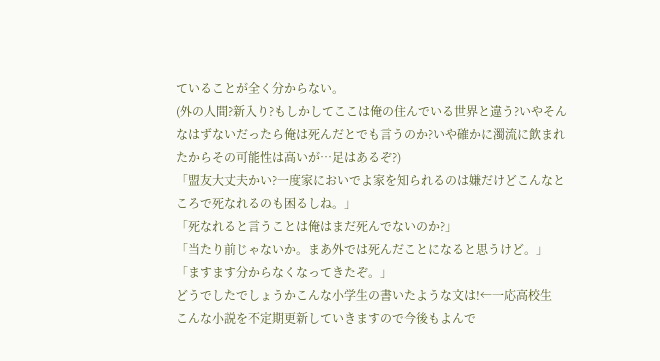ていることが全く分からない。
(外の人間?新入り?もしかしてここは俺の住んでいる世界と違う?いやそんなはずないだったら俺は死んだとでも言うのか?いや確かに濁流に飲まれたからその可能性は高いが…足はあるぞ?)
「盟友大丈夫かい?一度家においでよ家を知られるのは嫌だけどこんなところで死なれるのも困るしね。」
「死なれると言うことは俺はまだ死んでないのか?」
「当たり前じゃないか。まあ外では死んだことになると思うけど。」
「ますます分からなくなってきたぞ。」
どうでしたでしょうかこんな小学生の書いたような文は!←一応高校生
こんな小説を不定期更新していきますので今後もよんで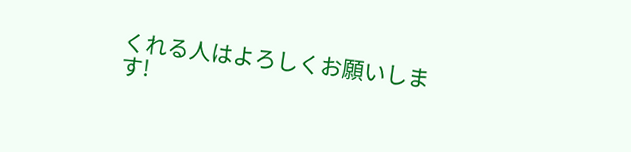くれる人はよろしくお願いします!